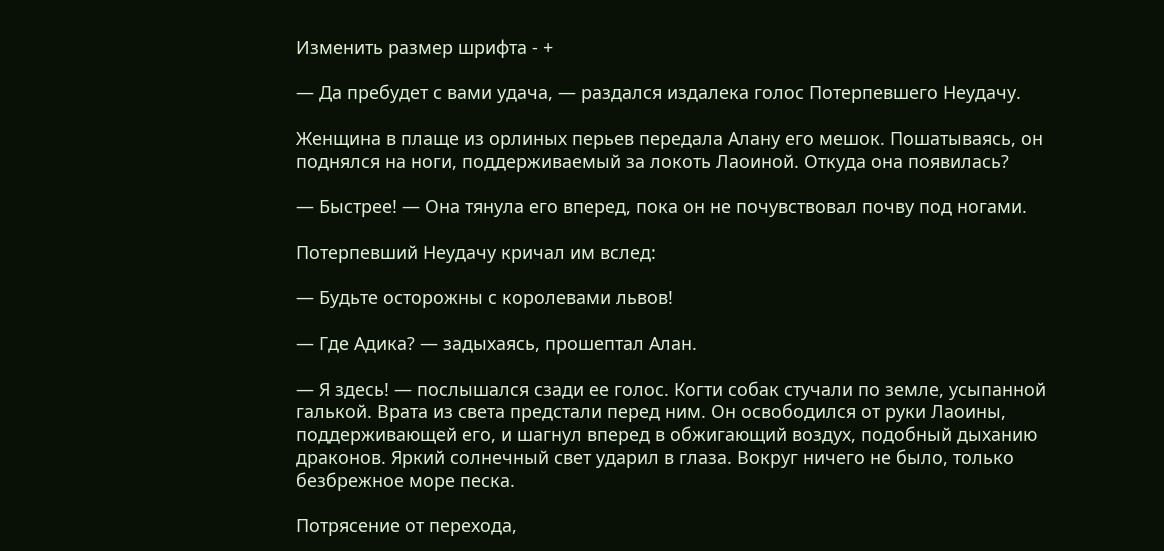Изменить размер шрифта - +

— Да пребудет с вами удача, — раздался издалека голос Потерпевшего Неудачу.

Женщина в плаще из орлиных перьев передала Алану его мешок. Пошатываясь, он поднялся на ноги, поддерживаемый за локоть Лаоиной. Откуда она появилась?

— Быстрее! — Она тянула его вперед, пока он не почувствовал почву под ногами.

Потерпевший Неудачу кричал им вслед:

— Будьте осторожны с королевами львов!

— Где Адика? — задыхаясь, прошептал Алан.

— Я здесь! — послышался сзади ее голос. Когти собак стучали по земле, усыпанной галькой. Врата из света предстали перед ним. Он освободился от руки Лаоины, поддерживающей его, и шагнул вперед в обжигающий воздух, подобный дыханию драконов. Яркий солнечный свет ударил в глаза. Вокруг ничего не было, только безбрежное море песка.

Потрясение от перехода,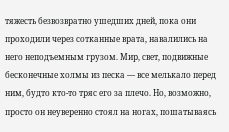тяжесть безвозвратно ушедших дней, пока они проходили через сотканные врата, навалились на него неподъемным грузом. Мир, свет, подвижные бесконечные холмы из песка — все мелькало перед ним, будто кто-то тряс его за плечо. Но, возможно, просто он неуверенно стоял на ногах, пошатываясь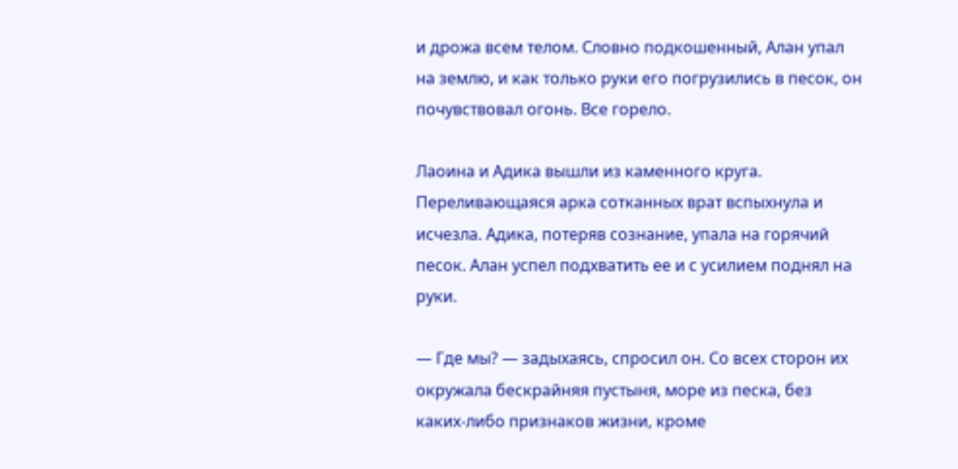и дрожа всем телом. Словно подкошенный, Алан упал на землю, и как только руки его погрузились в песок, он почувствовал огонь. Все горело.

Лаоина и Адика вышли из каменного круга. Переливающаяся арка сотканных врат вспыхнула и исчезла. Адика, потеряв сознание, упала на горячий песок. Алан успел подхватить ее и с усилием поднял на руки.

— Где мы? — задыхаясь, спросил он. Со всех сторон их окружала бескрайняя пустыня, море из песка, без каких-либо признаков жизни, кроме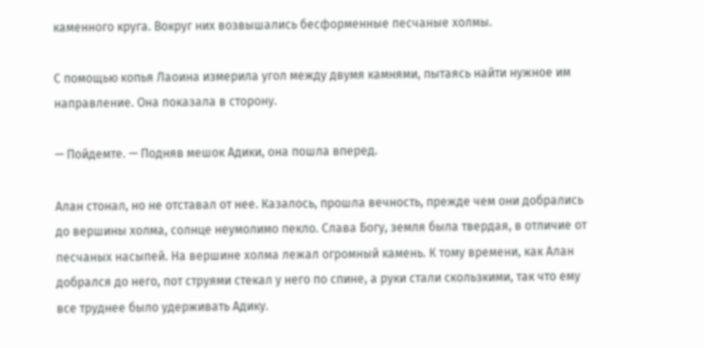каменного круга. Вокруг них возвышались бесформенные песчаные холмы.

С помощью копья Лаоина измерила угол между двумя камнями, пытаясь найти нужное им направление. Она показала в сторону.

— Пойдемте. — Подняв мешок Адики, она пошла вперед.

Алан стонал, но не отставал от нее. Казалось, прошла вечность, прежде чем они добрались до вершины холма, солнце неумолимо пекло. Слава Богу, земля была твердая, в отличие от песчаных насыпей. На вершине холма лежал огромный камень. К тому времени, как Алан добрался до него, пот струями стекал у него по спине, а руки стали скользкими, так что ему все труднее было удерживать Адику.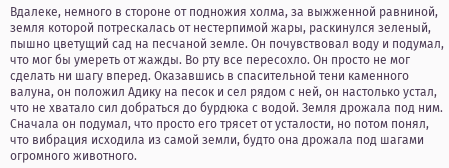Вдалеке, немного в стороне от подножия холма, за выжженной равниной, земля которой потрескалась от нестерпимой жары, раскинулся зеленый, пышно цветущий сад на песчаной земле. Он почувствовал воду и подумал, что мог бы умереть от жажды. Во рту все пересохло. Он просто не мог сделать ни шагу вперед. Оказавшись в спасительной тени каменного валуна, он положил Адику на песок и сел рядом с ней, он настолько устал, что не хватало сил добраться до бурдюка с водой. Земля дрожала под ним. Сначала он подумал, что просто его трясет от усталости, но потом понял, что вибрация исходила из самой земли, будто она дрожала под шагами огромного животного.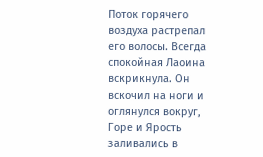Поток горячего воздуха растрепал его волосы. Всегда спокойная Лаоина вскрикнула. Он вскочил на ноги и оглянулся вокруг, Горе и Ярость заливались в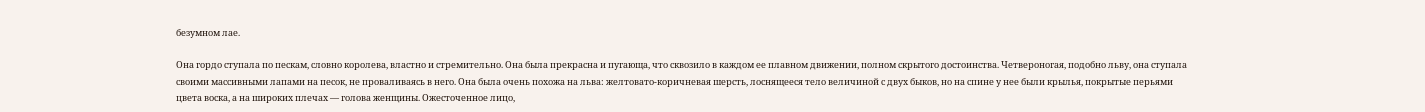безумном лае.

Она гордо ступала по пескам, словно королева, властно и стремительно. Она была прекрасна и пугающа, что сквозило в каждом ее плавном движении, полном скрытого достоинства. Четвероногая, подобно льву, она ступала своими массивными лапами на песок, не проваливаясь в него. Она была очень похожа на льва: желтовато-коричневая шерсть, лоснящееся тело величиной с двух быков, но на спине у нее были крылья, покрытые перьями цвета воска, а на широких плечах — голова женщины. Ожесточенное лицо,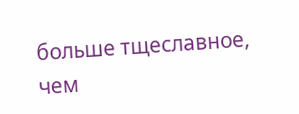больше тщеславное, чем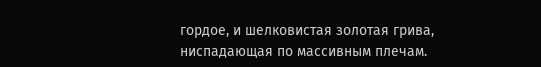гордое, и шелковистая золотая грива, ниспадающая по массивным плечам.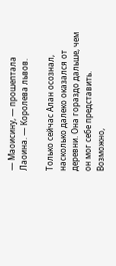— Маоисину, — прошептала Лаоина. — Королева львов.

Только сейчас Алан осознал, насколько далеко оказался от деревни. Она гораздо дальше, чем он мог себе представить. Возможно,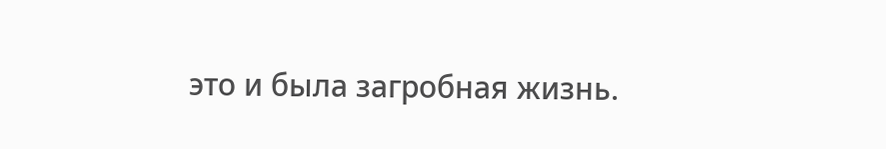это и была загробная жизнь.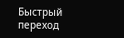Быстрый переход